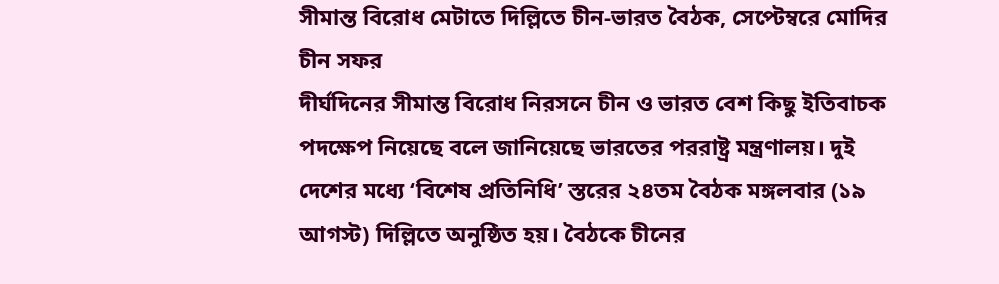সীমান্ত বিরোধ মেটাতে দিল্লিতে চীন-ভারত বৈঠক, সেপ্টেম্বরে মোদির চীন সফর
দীর্ঘদিনের সীমান্ত বিরোধ নিরসনে চীন ও ভারত বেশ কিছু ইতিবাচক পদক্ষেপ নিয়েছে বলে জানিয়েছে ভারতের পররাষ্ট্র মন্ত্রণালয়। দুই দেশের মধ্যে ‘বিশেষ প্রতিনিধি’ স্তরের ২৪তম বৈঠক মঙ্গলবার (১৯ আগস্ট) দিল্লিতে অনুষ্ঠিত হয়। বৈঠকে চীনের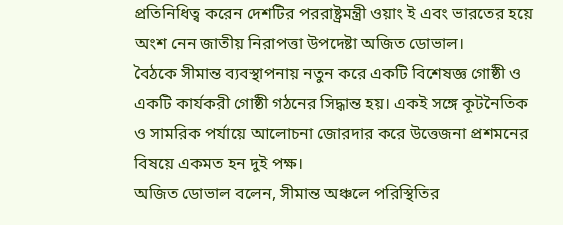প্রতিনিধিত্ব করেন দেশটির পররাষ্ট্রমন্ত্রী ওয়াং ই এবং ভারতের হয়ে অংশ নেন জাতীয় নিরাপত্তা উপদেষ্টা অজিত ডোভাল।
বৈঠকে সীমান্ত ব্যবস্থাপনায় নতুন করে একটি বিশেষজ্ঞ গোষ্ঠী ও একটি কার্যকরী গোষ্ঠী গঠনের সিদ্ধান্ত হয়। একই সঙ্গে কূটনৈতিক ও সামরিক পর্যায়ে আলোচনা জোরদার করে উত্তেজনা প্রশমনের বিষয়ে একমত হন দুই পক্ষ।
অজিত ডোভাল বলেন, সীমান্ত অঞ্চলে পরিস্থিতির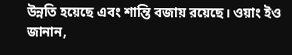উন্নতি হয়েছে এবং শান্তি বজায় রয়েছে। ওয়াং ইও জানান,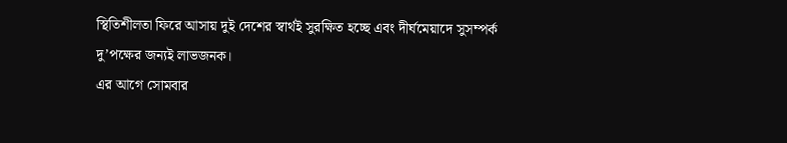স্থিতিশীলতা ফিরে আসায় দুই দেশের স্বার্থই সুরক্ষিত হচ্ছে এবং দীর্ঘমেয়াদে সুসম্পর্ক দু’পক্ষের জন্যই লাভজনক।
এর আগে সোমবার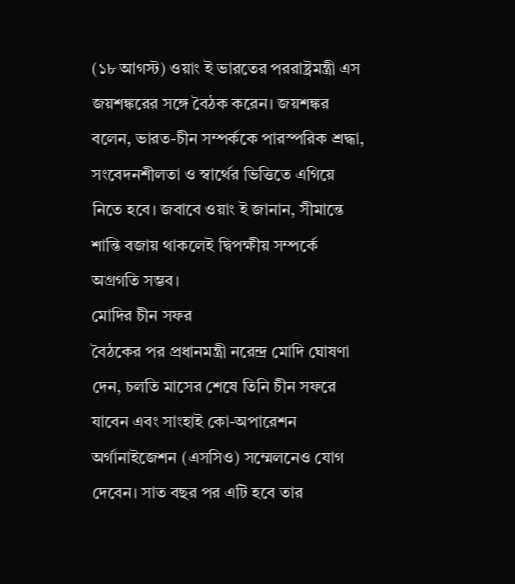(১৮ আগস্ট) ওয়াং ই ভারতের পররাষ্ট্রমন্ত্রী এস জয়শঙ্করের সঙ্গে বৈঠক করেন। জয়শঙ্কর বলেন, ভারত-চীন সম্পর্ককে পারস্পরিক শ্রদ্ধা, সংবেদনশীলতা ও স্বার্থের ভিত্তিতে এগিয়ে নিতে হবে। জবাবে ওয়াং ই জানান, সীমান্তে শান্তি বজায় থাকলেই দ্বিপক্ষীয় সম্পর্কে অগ্রগতি সম্ভব।
মোদির চীন সফর
বৈঠকের পর প্রধানমন্ত্রী নরেন্দ্র মোদি ঘোষণা দেন, চলতি মাসের শেষে তিনি চীন সফরে যাবেন এবং সাংহাই কো-অপারেশন অর্গানাইজেশন (এসসিও) সম্মেলনেও যোগ দেবেন। সাত বছর পর এটি হবে তার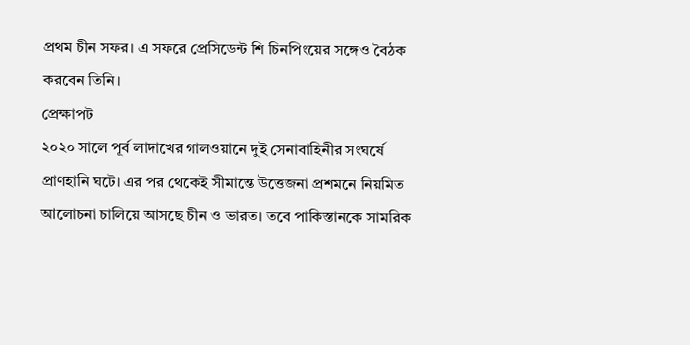প্রথম চীন সফর। এ সফরে প্রেসিডেন্ট শি চিনপিংয়ের সঙ্গেও বৈঠক করবেন তিনি।
প্রেক্ষাপট
২০২০ সালে পূর্ব লাদাখের গালওয়ানে দুই সেনাবাহিনীর সংঘর্ষে প্রাণহানি ঘটে। এর পর থেকেই সীমান্তে উত্তেজনা প্রশমনে নিয়মিত আলোচনা চালিয়ে আসছে চীন ও ভারত। তবে পাকিস্তানকে সামরিক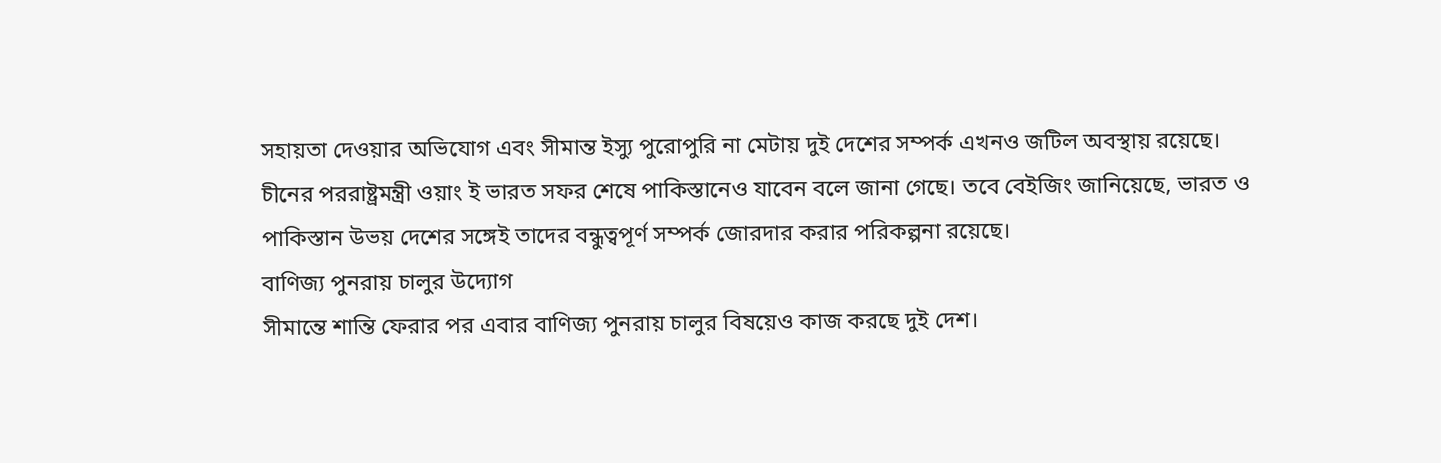সহায়তা দেওয়ার অভিযোগ এবং সীমান্ত ইস্যু পুরোপুরি না মেটায় দুই দেশের সম্পর্ক এখনও জটিল অবস্থায় রয়েছে।
চীনের পররাষ্ট্রমন্ত্রী ওয়াং ই ভারত সফর শেষে পাকিস্তানেও যাবেন বলে জানা গেছে। তবে বেইজিং জানিয়েছে, ভারত ও পাকিস্তান উভয় দেশের সঙ্গেই তাদের বন্ধুত্বপূর্ণ সম্পর্ক জোরদার করার পরিকল্পনা রয়েছে।
বাণিজ্য পুনরায় চালুর উদ্যোগ
সীমান্তে শান্তি ফেরার পর এবার বাণিজ্য পুনরায় চালুর বিষয়েও কাজ করছে দুই দেশ।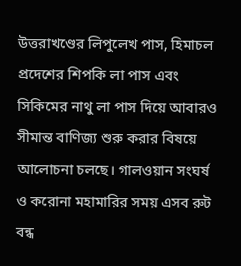উত্তরাখণ্ডের লিপুলেখ পাস, হিমাচল প্রদেশের শিপকি লা পাস এবং সিকিমের নাথু লা পাস দিয়ে আবারও সীমান্ত বাণিজ্য শুরু করার বিষয়ে আলোচনা চলছে। গালওয়ান সংঘর্ষ ও করোনা মহামারির সময় এসব রুট বন্ধ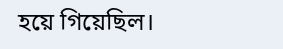হয়ে গিয়েছিল।